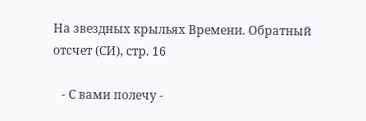На звездных крыльях Времени. Обратный отсчет (СИ), стр. 16

   - С вами полечу -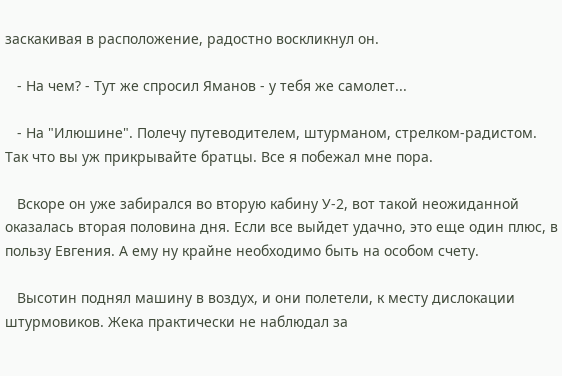заскакивая в расположение, радостно воскликнул он.

   - На чем? - Тут же спросил Яманов - у тебя же самолет...

   - На "Илюшине". Полечу путеводителем, штурманом, стрелком-радистом. Так что вы уж прикрывайте братцы. Все я побежал мне пора.

   Вскоре он уже забирался во вторую кабину У-2, вот такой неожиданной оказалась вторая половина дня. Если все выйдет удачно, это еще один плюс, в пользу Евгения. А ему ну крайне необходимо быть на особом счету.

   Высотин поднял машину в воздух, и они полетели, к месту дислокации штурмовиков. Жека практически не наблюдал за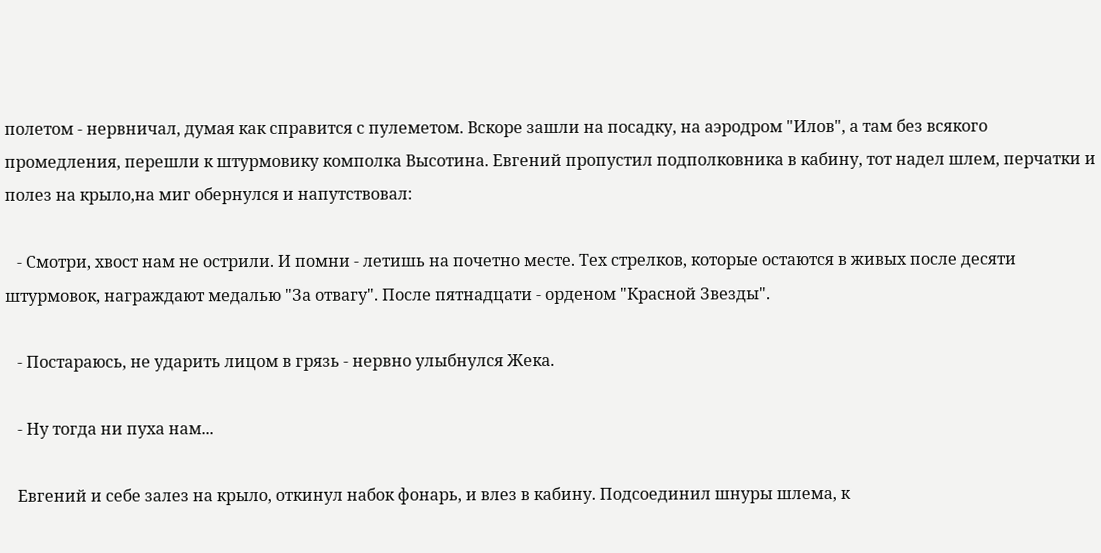полетом - нервничал, думая как справится с пулеметом. Вскоре зашли на посадку, на аэродром "Илов", а там без всякого промедления, перешли к штурмовику комполка Высотина. Евгений пропустил подполковника в кабину, тот надел шлем, перчатки и полез на крыло,на миг обернулся и напутствовал:

   - Смотри, хвост нам не острили. И помни - летишь на почетно месте. Тех стрелков, которые остаются в живых после десяти штурмовок, награждают медалью "За отвагу". После пятнадцати - орденом "Красной Звезды".

   - Постараюсь, не ударить лицом в грязь - нервно улыбнулся Жека.

   - Ну тогда ни пуха нам...

   Евгений и себе залез на крыло, откинул набок фонарь, и влез в кабину. Подсоединил шнуры шлема, к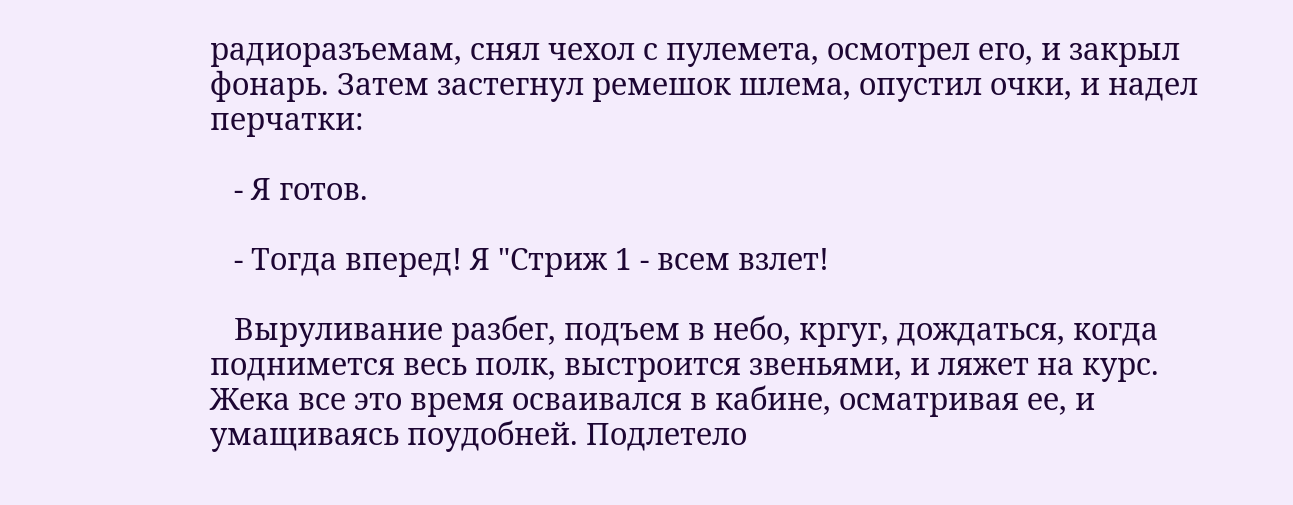радиоразъемам, снял чехол с пулемета, осмотрел его, и закрыл фонарь. Затем застегнул ремешок шлема, опустил очки, и надел перчатки:

   - Я готов.

   - Тогда вперед! Я "Стриж 1 - всем взлет!

   Выруливание разбег, подъем в небо, кргуг, дождаться, когда поднимется весь полк, выстроится звеньями, и ляжет на курс. Жека все это время осваивался в кабине, осматривая ее, и умащиваясь поудобней. Подлетело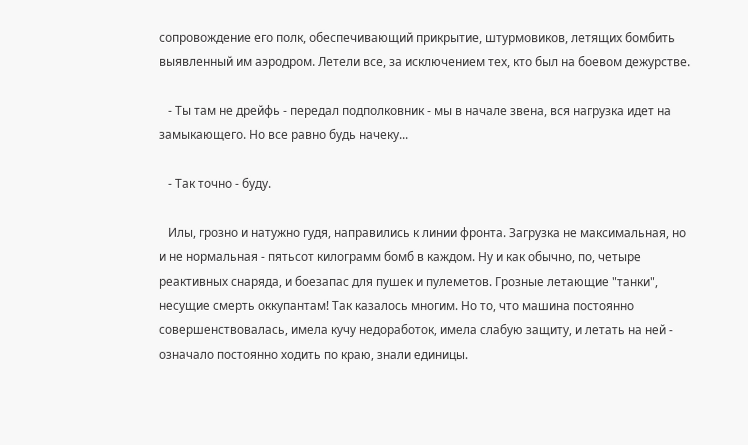сопровождение его полк, обеспечивающий прикрытие, штурмовиков, летящих бомбить выявленный им аэродром. Летели все, за исключением тех, кто был на боевом дежурстве.

   - Ты там не дрейфь - передал подполковник - мы в начале звена, вся нагрузка идет на замыкающего. Но все равно будь начеку...

   - Так точно - буду.

   Илы, грозно и натужно гудя, направились к линии фронта. Загрузка не максимальная, но и не нормальная - пятьсот килограмм бомб в каждом. Ну и как обычно, по, четыре реактивных снаряда, и боезапас для пушек и пулеметов. Грозные летающие "танки", несущие смерть оккупантам! Так казалось многим. Но то, что машина постоянно совершенствовалась, имела кучу недоработок, имела слабую защиту, и летать на ней - означало постоянно ходить по краю, знали единицы.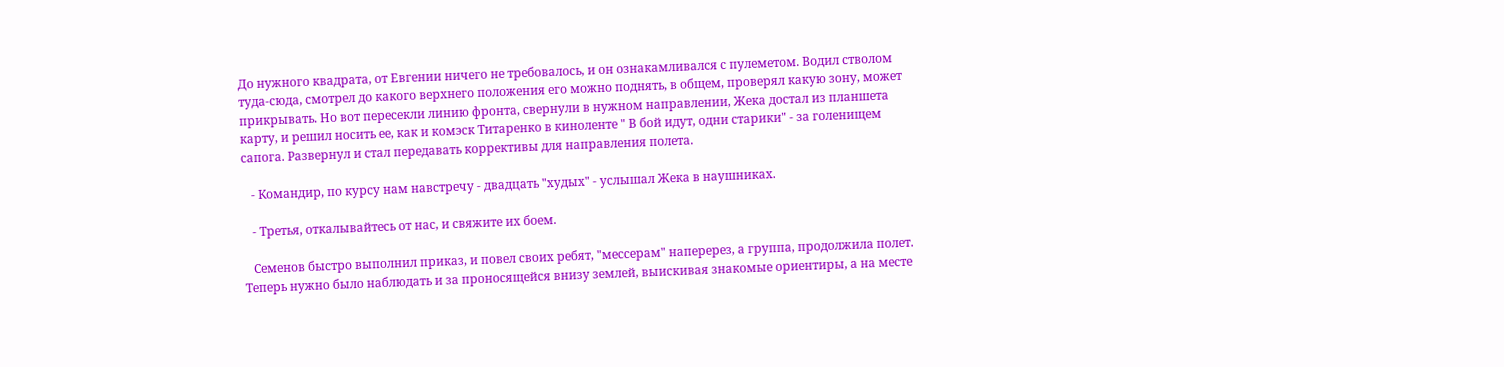До нужного квадрата, от Евгении ничего не требовалось, и он ознакамливался с пулеметом. Водил стволом туда-сюда, смотрел до какого верхнего положения его можно поднять, в общем, проверял какую зону, может прикрывать. Но вот пересекли линию фронта, свернули в нужном направлении, Жека достал из планшета карту, и решил носить ее, как и комэск Титаренко в киноленте " В бой идут, одни старики" - за голенищем сапога. Развернул и стал передавать коррективы для направления полета.

   - Командир, по курсу нам навстречу - двадцать "худых" - услышал Жека в наушниках.

   - Третья, откалывайтесь от нас, и свяжите их боем.

   Семенов быстро выполнил приказ, и повел своих ребят, "мессерам" наперерез, а группа, продолжила полет. Теперь нужно было наблюдать и за проносящейся внизу землей, выискивая знакомые ориентиры, а на месте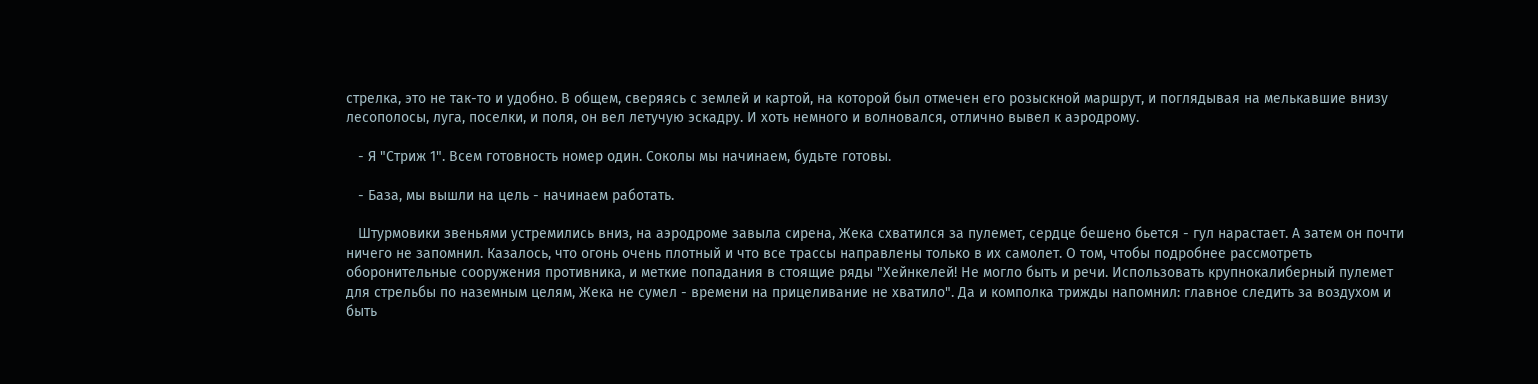стрелка, это не так-то и удобно. В общем, сверяясь с землей и картой, на которой был отмечен его розыскной маршрут, и поглядывая на мелькавшие внизу лесополосы, луга, поселки, и поля, он вел летучую эскадру. И хоть немного и волновался, отлично вывел к аэродрому.

   - Я "Стриж 1". Всем готовность номер один. Соколы мы начинаем, будьте готовы.

   - База, мы вышли на цель - начинаем работать.

   Штурмовики звеньями устремились вниз, на аэродроме завыла сирена, Жека схватился за пулемет, сердце бешено бьется - гул нарастает. А затем он почти ничего не запомнил. Казалось, что огонь очень плотный и что все трассы направлены только в их самолет. О том, чтобы подробнее рассмотреть оборонительные сооружения противника, и меткие попадания в стоящие ряды "Хейнкелей! Не могло быть и речи. Использовать крупнокалиберный пулемет для стрельбы по наземным целям, Жека не сумел - времени на прицеливание не хватило". Да и комполка трижды напомнил: главное следить за воздухом и быть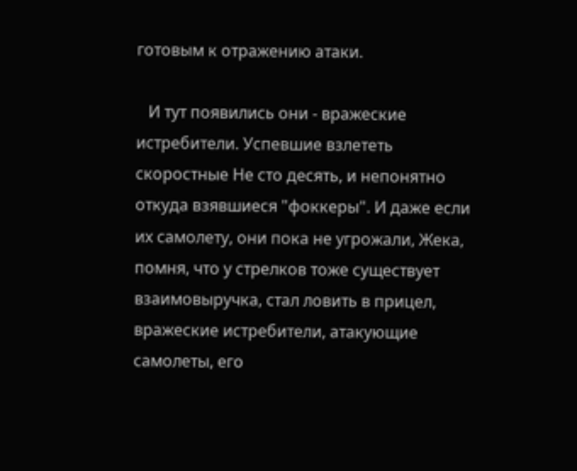готовым к отражению атаки.

   И тут появились они - вражеские истребители. Успевшие взлететь скоростные Не сто десять, и непонятно откуда взявшиеся "фоккеры". И даже если их самолету, они пока не угрожали, Жека, помня, что у стрелков тоже существует взаимовыручка, стал ловить в прицел, вражеские истребители, атакующие самолеты, его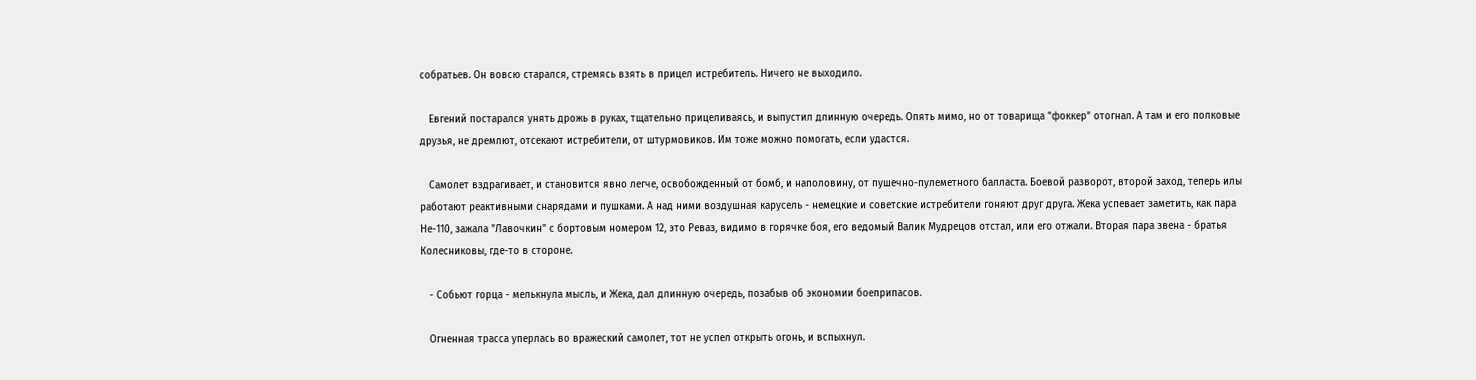собратьев. Он вовсю старался, стремясь взять в прицел истребитель. Ничего не выходило.

   Евгений постарался унять дрожь в руках, тщательно прицеливаясь, и выпустил длинную очередь. Опять мимо, но от товарища "фоккер" отогнал. А там и его полковые друзья, не дремлют, отсекают истребители, от штурмовиков. Им тоже можно помогать, если удастся.

   Самолет вздрагивает, и становится явно легче, освобожденный от бомб, и наполовину, от пушечно-пулеметного балласта. Боевой разворот, второй заход, теперь илы работают реактивными снарядами и пушками. А над ними воздушная карусель - немецкие и советские истребители гоняют друг друга. Жека успевает заметить, как пара Не-110, зажала "Лавочкин" с бортовым номером 12, это Реваз, видимо в горячке боя, его ведомый Валик Мудрецов отстал, или его отжали. Вторая пара звена - братья Колесниковы, где-то в стороне.

   - Собьют горца - мелькнула мысль, и Жека, дал длинную очередь, позабыв об экономии боеприпасов.

   Огненная трасса уперлась во вражеский самолет, тот не успел открыть огонь, и вспыхнул.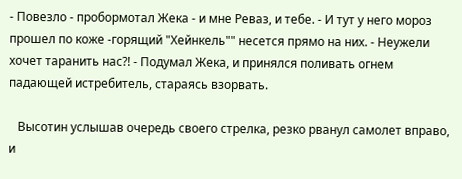- Повезло - пробормотал Жека - и мне Реваз, и тебе. - И тут у него мороз прошел по коже -горящий "Хейнкель"" несется прямо на них. - Неужели хочет таранить нас?! - Подумал Жека, и принялся поливать огнем падающей истребитель, стараясь взорвать.

   Высотин услышав очередь своего стрелка, резко рванул самолет вправо, и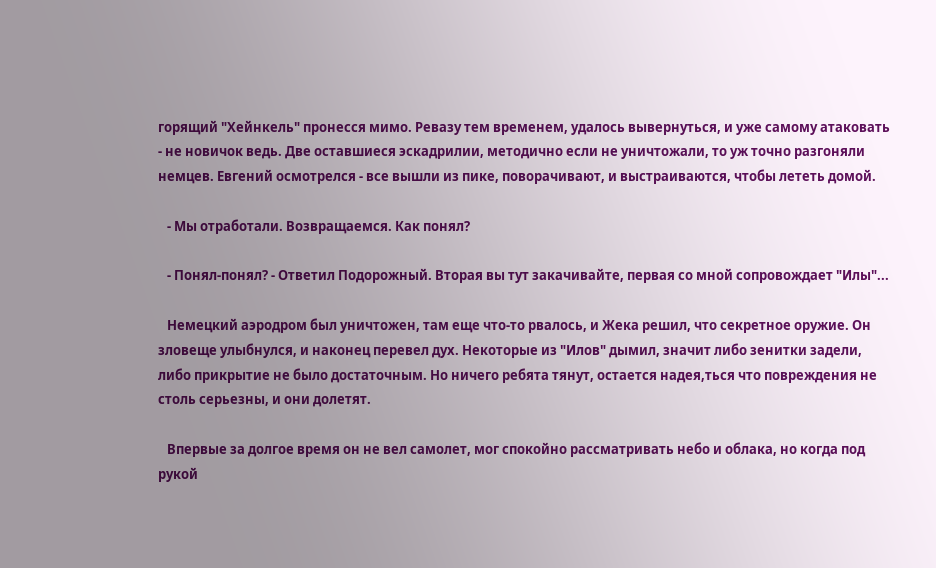горящий "Хейнкель" пронесся мимо. Ревазу тем временем, удалось вывернуться, и уже самому атаковать - не новичок ведь. Две оставшиеся эскадрилии, методично если не уничтожали, то уж точно разгоняли немцев. Евгений осмотрелся - все вышли из пике, поворачивают, и выстраиваются, чтобы лететь домой.

   - Мы отработали. Возвращаемся. Как понял?

   - Понял-понял? - Ответил Подорожный. Вторая вы тут закачивайте, первая со мной сопровождает "Илы"...

   Немецкий аэродром был уничтожен, там еще что-то рвалось, и Жека решил, что секретное оружие. Он зловеще улыбнулся, и наконец перевел дух. Некоторые из "Илов" дымил, значит либо зенитки задели, либо прикрытие не было достаточным. Но ничего ребята тянут, остается надея,ться что повреждения не столь серьезны, и они долетят.

   Впервые за долгое время он не вел самолет, мог спокойно рассматривать небо и облака, но когда под рукой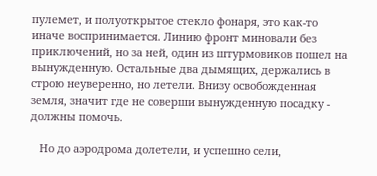пулемет, и полуоткрытое стекло фонаря, это как-то иначе воспринимается. Линию фронт миновали без приключений, но за ней, один из штурмовиков пошел на вынужденную. Остальные два дымящих, держались в строю неуверенно, но летели. Внизу освобожденная земля, значит где не соверши вынужденную посадку - должны помочь.

   Но до аэродрома долетели, и успешно сели,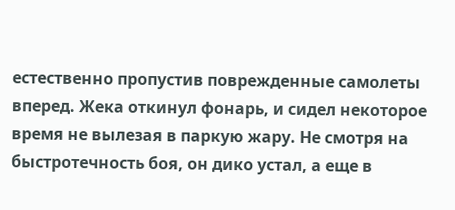естественно пропустив поврежденные самолеты вперед. Жека откинул фонарь, и сидел некоторое время не вылезая в паркую жару. Не смотря на быстротечность боя, он дико устал, а еще в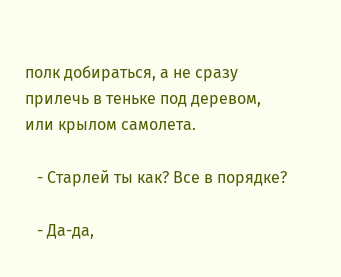полк добираться, а не сразу прилечь в теньке под деревом, или крылом самолета.

   - Старлей ты как? Все в порядке?

   - Да-да,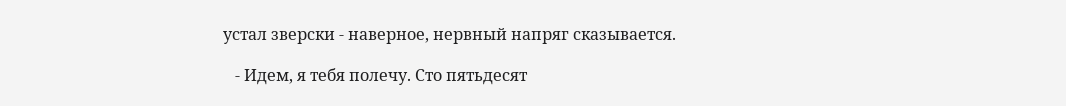устал зверски - наверное, нервный напряг сказывается.

   - Идем, я тебя полечу. Сто пятьдесят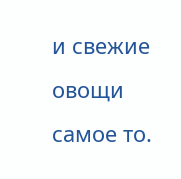и свежие овощи самое то.